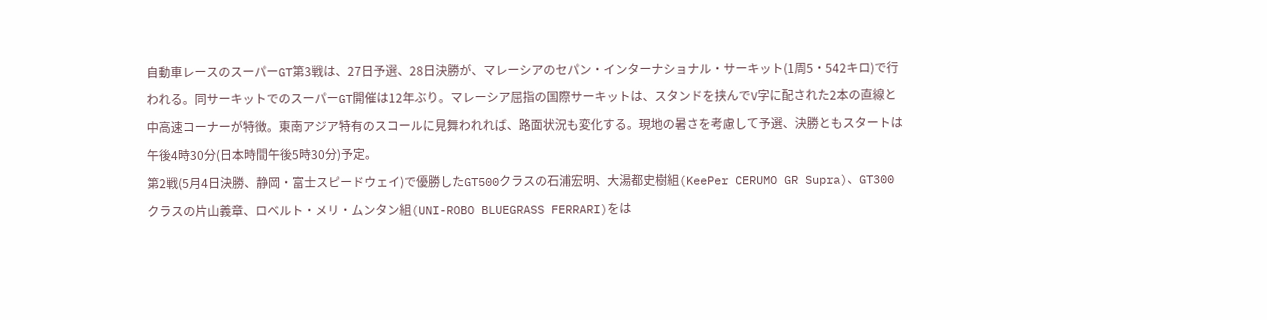自動車レースのスーパーGT第3戦は、27日予選、28日決勝が、マレーシアのセパン・インターナショナル・サーキット(1周5・542キロ)で行われる。同サーキットでのスーパーGT開催は12年ぶり。マレーシア屈指の国際サーキットは、スタンドを挟んでV字に配された2本の直線と中高速コーナーが特徴。東南アジア特有のスコールに見舞われれば、路面状況も変化する。現地の暑さを考慮して予選、決勝ともスタートは午後4時30分(日本時間午後5時30分)予定。
第2戦(5月4日決勝、静岡・富士スピードウェイ)で優勝したGT500クラスの石浦宏明、大湯都史樹組(KeePer CERUMO GR Supra)、GT300クラスの片山義章、ロベルト・メリ・ムンタン組(UNI-ROBO BLUEGRASS FERRARI)をは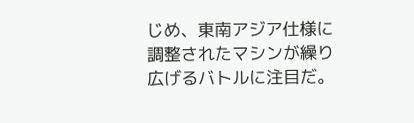じめ、東南アジア仕様に調整されたマシンが繰り広げるバトルに注目だ。